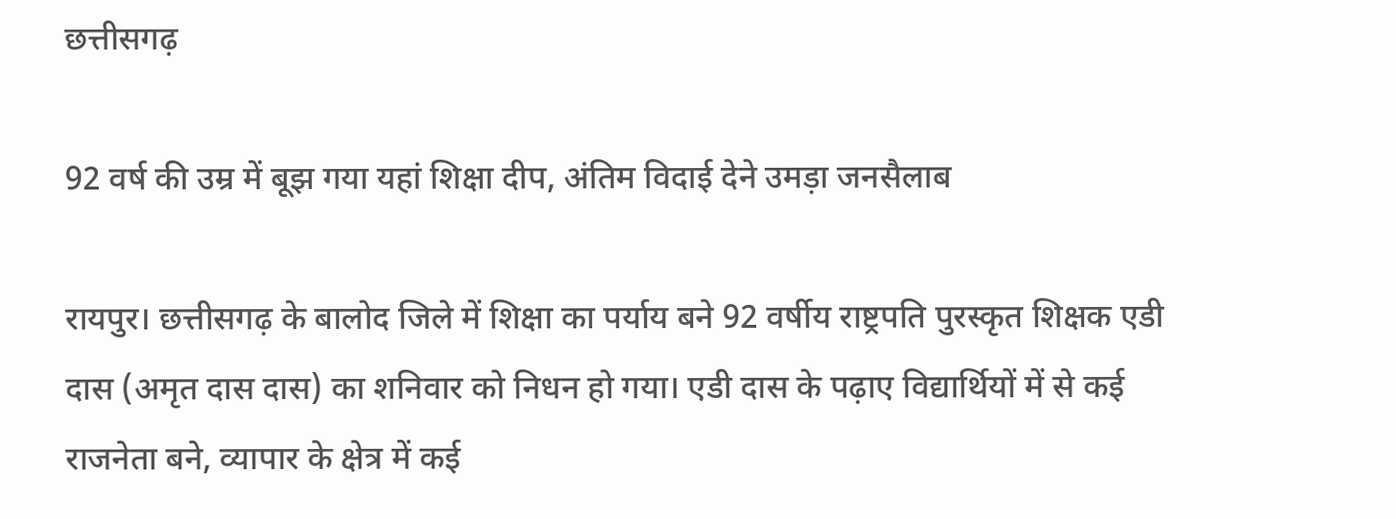छत्तीसगढ़

92 वर्ष की उम्र में बूझ गया यहां शिक्षा दीप, अंतिम विदाई देने उमड़ा जनसैलाब

रायपुर। छत्तीसगढ़ के बालोद जिले में शिक्षा का पर्याय बने 92 वर्षीय राष्ट्रपति पुरस्कृत शिक्षक एडी दास (अमृत दास दास) का शनिवार को निधन हो गया। एडी दास के पढ़ाए विद्यार्थियों में से कई राजनेता बने, व्यापार के क्षेत्र में कई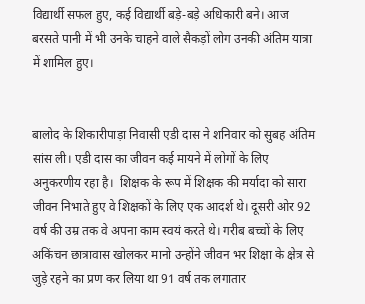विद्यार्थी सफल हुए, कई विद्यार्थी बड़े-बड़े अधिकारी बने। आज बरसते पानी में भी उनके चाहने वाले सैकड़ों लोग उनकी अंतिम यात्रा में शामिल हुए।


बालोद के शिकारीपाड़ा निवासी एडी दास ने शनिवार को सुबह अंतिम सांस ली। एडी दास का जीवन कई मायने में लोगों के लिए अनुकरणीय रहा है।  शिक्षक के रूप में शिक्षक की मर्यादा को सारा जीवन निभाते हुए वे शिक्षकों के लिए एक आदर्श थे। दूसरी ओर 92 वर्ष की उम्र तक वे अपना काम स्वयं करते थे। गरीब बच्चों के लिए अकिंचन छात्रावास खोलकर मानो उन्होंने जीवन भर शिक्षा के क्षेत्र से जुड़े रहने का प्रण कर लिया था 91 वर्ष तक लगातार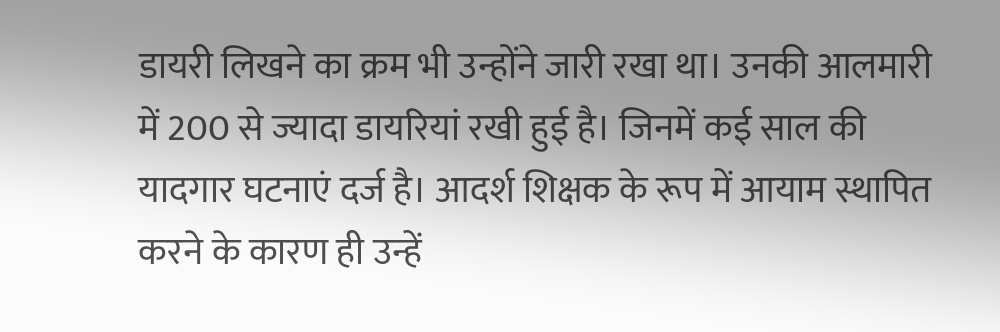डायरी लिखने का क्रम भी उन्होंने जारी रखा था। उनकी आलमारी में 200 से ज्यादा डायरियां रखी हुई है। जिनमें कई साल की यादगार घटनाएं दर्ज है। आदर्श शिक्षक के रूप में आयाम स्थापित करने के कारण ही उन्हें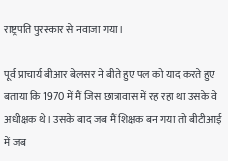राष्ट्रपति पुरस्कार से नवाजा गया।

पूर्व प्राचार्य बीआर बेलसर ने बीते हुए पल को याद करते हुए बताया कि 1970 में मैं जिस छात्रावास में रह रहा था उसके वे अधीक्षक थे। उसके बाद जब मैं शिक्षक बन गया तो बीटीआई में जब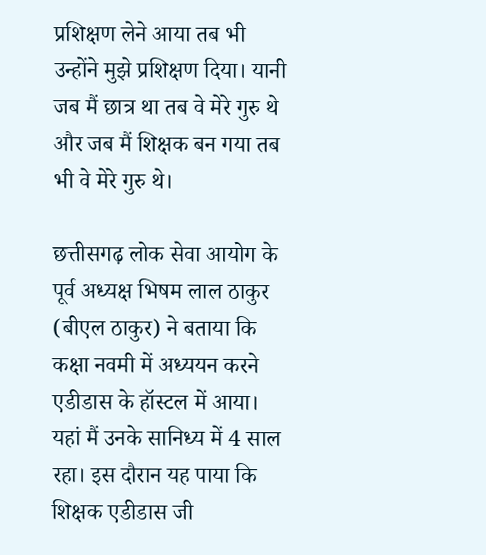प्रशिक्षण लेने आया तब भी उन्होंने मुझे प्रशिक्षण दिया। यानी जब मैं छात्र था तब वे मेरे गुरु थे और जब मैं शिक्षक बन गया तब भी वे मेरे गुरु थे।

छत्तीसगढ़ लोक सेवा आयोग के पूर्व अध्यक्ष भिषम लाल ठाकुर (बीएल ठाकुर) ने बताया कि कक्षा नवमी में अध्ययन करने एडीडास के हॉस्टल में आया। यहां मैं उनके सानिध्य में 4 साल रहा। इस दौरान यह पाया कि शिक्षक एडीडास जी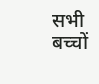सभी बच्चों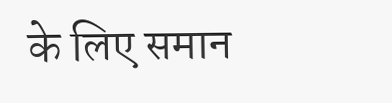के लिए समान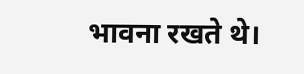भावना रखते थे।